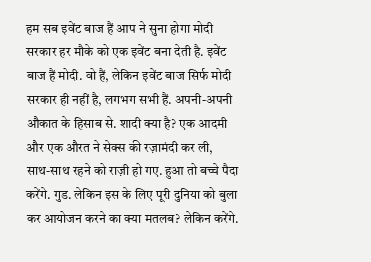हम सब इवेंट बाज हैं आप ने सुना होगा मोदी सरकार हर मौके को एक इवेंट बना देती है. इवेंट बाज हैं मोदी. वो हैं, लेकिन इवेंट बाज सिर्फ मोदी सरकार ही नहीं है, लगभग सभी हैं. अपनी-अपनी औकात के हिसाब से. शादी क्या है? एक आदमी और एक औरत ने सेक्स की रज़ामंदी कर ली, साथ-साथ रहने को राज़ी हो गए. हुआ तो बच्चे पैदा करेंगे. गुड. लेकिन इस के लिए पूरी दुनिया को बुला कर आयोजन करने का क्या मतलब? लेकिन करेंगे.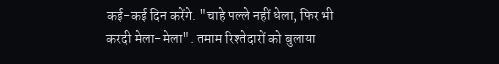कई-कई दिन करेंगे. "चाहे पल्ले नहीं धेला, फिर भी करदी मेला-मेला". तमाम रिश्तेदारों को बुलाया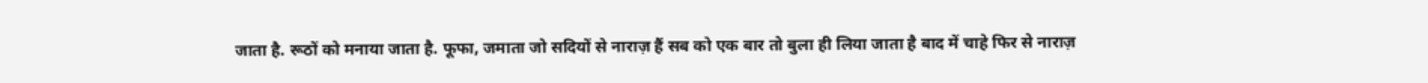जाता है. रूठों को मनाया जाता है. फूफा, जमाता जो सदियों से नाराज़ हैं सब को एक बार तो बुला ही लिया जाता है बाद में चाहे फिर से नाराज़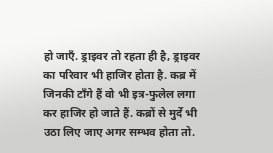हो जाएँ. ड्राइवर तो रहता ही है, ड्राइवर का परिवार भी हाजिर होता है. कब्र में जिनकी टाँगे हैं वो भी इत्र-फुलेल लगा कर हाजिर हो जाते हैं. कब्रों से मुर्दे भी उठा लिए जाए अगर सम्भव होता तो.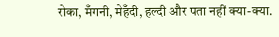रोका, मँगनी, मेहँदी, हल्दी और पता नहीं क्या-क्या.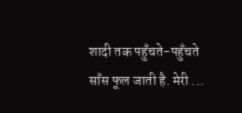शादी तक पहुँचते-पहुँचते साँस फूल जाती है. मेरी ...